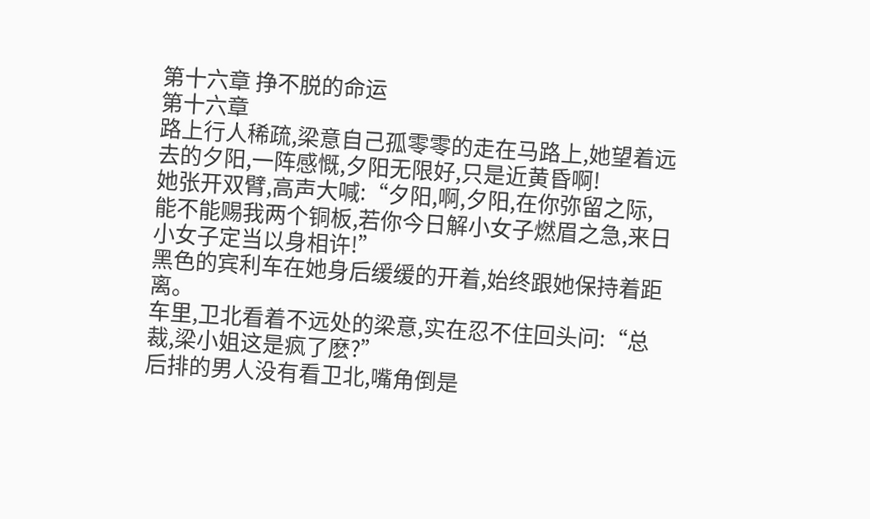第十六章 挣不脱的命运
第十六章
路上行人稀疏,梁意自己孤零零的走在马路上,她望着远去的夕阳,一阵感慨,夕阳无限好,只是近黄昏啊!
她张开双臂,高声大喊:“夕阳,啊,夕阳,在你弥留之际,能不能赐我两个铜板,若你今日解小女子燃眉之急,来日小女子定当以身相许!”
黑色的宾利车在她身后缓缓的开着,始终跟她保持着距离。
车里,卫北看着不远处的梁意,实在忍不住回头问:“总裁,梁小姐这是疯了麽?”
后排的男人没有看卫北,嘴角倒是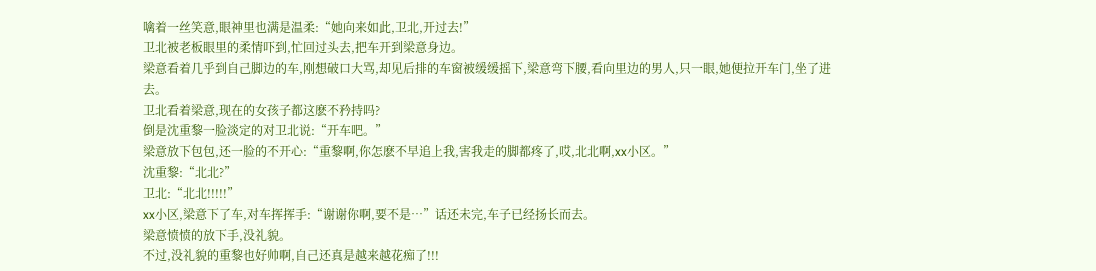噙着一丝笑意,眼神里也满是温柔:“她向来如此,卫北,开过去!”
卫北被老板眼里的柔情吓到,忙回过头去,把车开到梁意身边。
梁意看着几乎到自己脚边的车,刚想破口大骂,却见后排的车窗被缓缓摇下,梁意弯下腰,看向里边的男人,只一眼,她便拉开车门,坐了进去。
卫北看着梁意,现在的女孩子都这麽不矜持吗?
倒是沈重黎一脸淡定的对卫北说:“开车吧。”
梁意放下包包,还一脸的不开心:“重黎啊,你怎麽不早追上我,害我走的脚都疼了,哎,北北啊,xx小区。”
沈重黎:“北北?”
卫北:“北北!!!!!”
xx小区,梁意下了车,对车挥挥手:“谢谢你啊,要不是…”话还未完,车子已经扬长而去。
梁意愤愤的放下手,没礼貌。
不过,没礼貌的重黎也好帅啊,自己还真是越来越花痴了!!!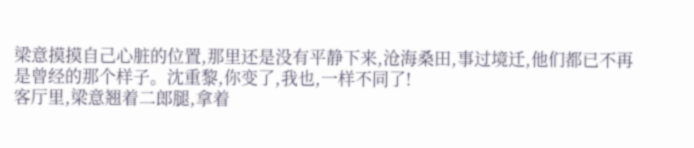梁意摸摸自己心脏的位置,那里还是没有平静下来,沧海桑田,事过境迁,他们都已不再是曾经的那个样子。沈重黎,你变了,我也,一样不同了!
客厅里,梁意翘着二郎腿,拿着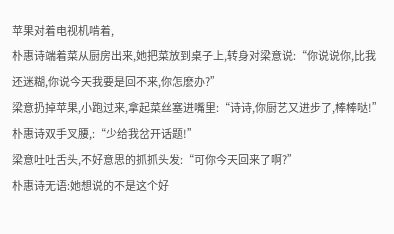苹果对着电视机啃着,
朴惠诗端着菜从厨房出来,她把菜放到桌子上,转身对梁意说:“你说说你,比我还迷糊,你说今天我要是回不来,你怎麽办?”
梁意扔掉苹果,小跑过来,拿起菜丝塞进嘴里:“诗诗,你厨艺又进步了,棒棒哒!”
朴惠诗双手叉腰,:“少给我岔开话题!”
梁意吐吐舌头,不好意思的抓抓头发:“可你今天回来了啊?”
朴惠诗无语:她想说的不是这个好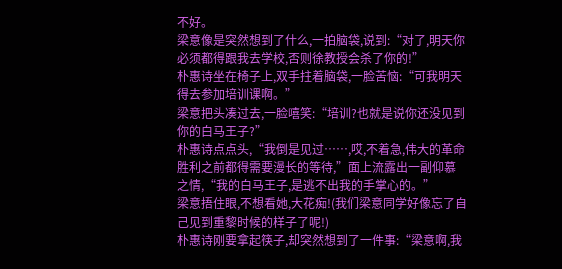不好。
梁意像是突然想到了什么,一拍脑袋,说到:“对了,明天你必须都得跟我去学校,否则徐教授会杀了你的!”
朴惠诗坐在椅子上,双手拄着脑袋,一脸苦恼:“可我明天得去参加培训课啊。”
梁意把头凑过去,一脸嘻笑:“培训?也就是说你还没见到你的白马王子?”
朴惠诗点点头,“我倒是见过……,哎,不着急,伟大的革命胜利之前都得需要漫长的等待,”面上流露出一副仰慕之情,“我的白马王子,是逃不出我的手掌心的。”
梁意捂住眼,不想看她,大花痴!(我们梁意同学好像忘了自己见到重黎时候的样子了呢!)
朴惠诗刚要拿起筷子,却突然想到了一件事:“梁意啊,我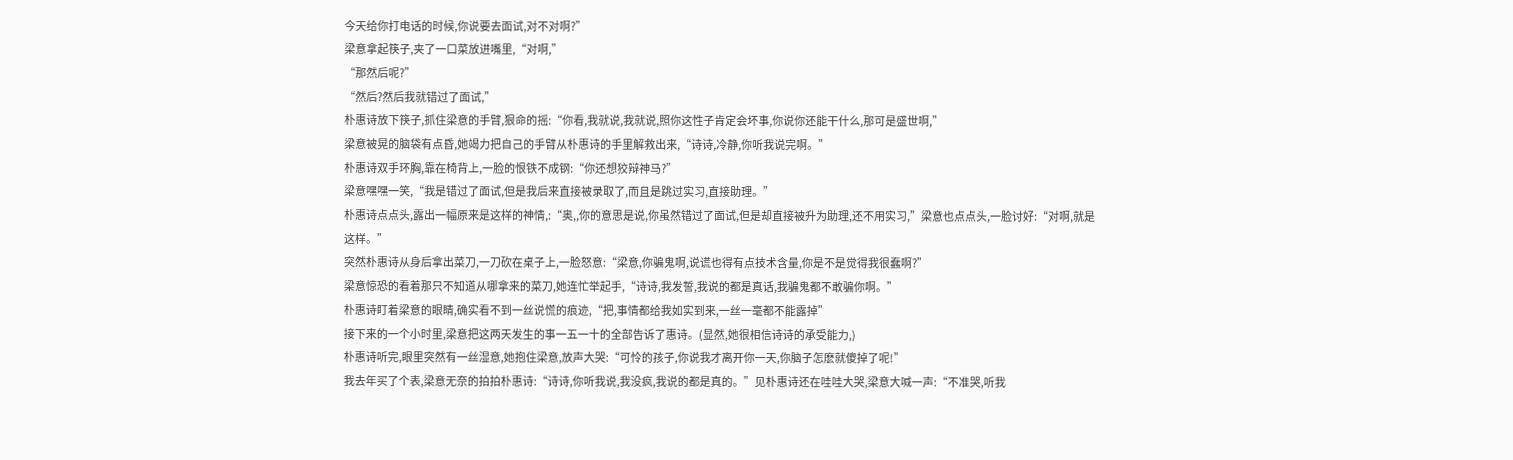今天给你打电话的时候,你说要去面试,对不对啊?”
梁意拿起筷子,夹了一口菜放进嘴里,“对啊,”
“那然后呢?”
“然后?然后我就错过了面试,”
朴惠诗放下筷子,抓住梁意的手臂,狠命的摇:“你看,我就说,我就说,照你这性子肯定会坏事,你说你还能干什么,那可是盛世啊,”
梁意被晃的脑袋有点昏,她竭力把自己的手臂从朴惠诗的手里解救出来,“诗诗,冷静,你听我说完啊。”
朴惠诗双手环胸,靠在椅背上,一脸的恨铁不成钢:“你还想狡辩神马?”
梁意嘿嘿一笑,“我是错过了面试,但是我后来直接被录取了,而且是跳过实习,直接助理。”
朴惠诗点点头,露出一幅原来是这样的神情,:“奥,,你的意思是说,你虽然错过了面试,但是却直接被升为助理,还不用实习,”梁意也点点头,一脸讨好:“对啊,就是这样。”
突然朴惠诗从身后拿出菜刀,一刀砍在桌子上,一脸怒意:“梁意,你骗鬼啊,说谎也得有点技术含量,你是不是觉得我很蠢啊?”
梁意惊恐的看着那只不知道从哪拿来的菜刀,她连忙举起手,“诗诗,我发誓,我说的都是真话,我骗鬼都不敢骗你啊。”
朴惠诗盯着梁意的眼睛,确实看不到一丝说慌的痕迹,“把,事情都给我如实到来,一丝一毫都不能露掉”
接下来的一个小时里,梁意把这两天发生的事一五一十的全部告诉了惠诗。(显然,她很相信诗诗的承受能力,)
朴惠诗听完,眼里突然有一丝湿意,她抱住梁意,放声大哭:“可怜的孩子,你说我才离开你一天,你脑子怎麽就傻掉了呢!”
我去年买了个表,梁意无奈的拍拍朴惠诗:“诗诗,你听我说,我没疯,我说的都是真的。”见朴惠诗还在哇哇大哭,梁意大喊一声:“不准哭,听我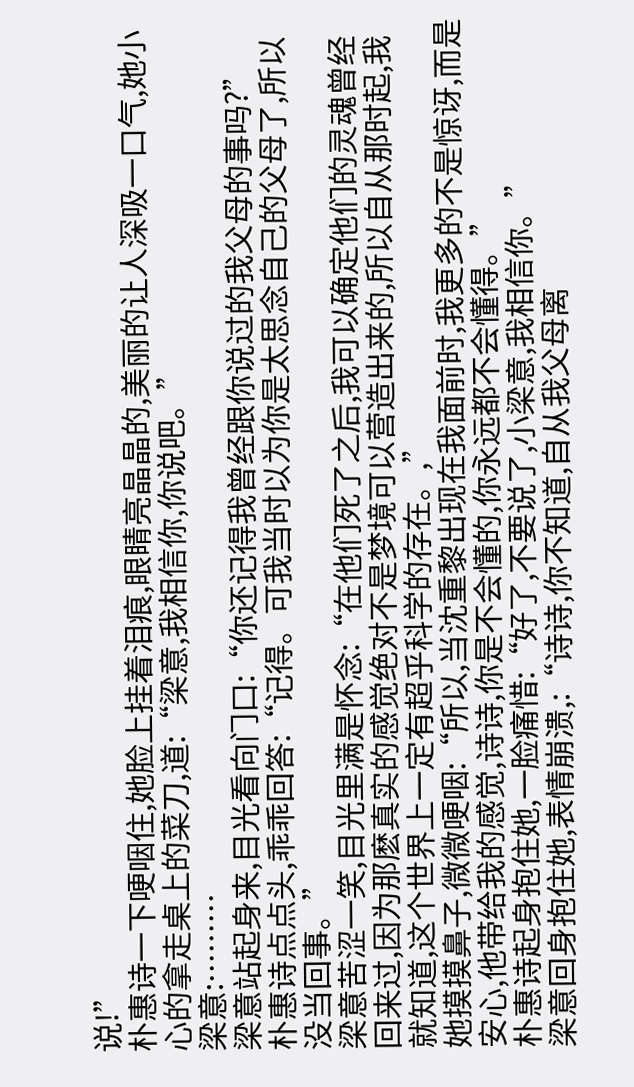说!”
朴惠诗一下哽咽住,她脸上挂着泪痕,眼睛亮晶晶的,美丽的让人深吸一口气,她小心的拿走桌上的菜刀,道:“梁意,我相信你,你说吧。”
梁意:………
梁意站起身来,目光看向门口:“你还记得我曾经跟你说过的我父母的事吗?”
朴惠诗点点头,乖乖回答:“记得。可我当时以为你是太思念自己的父母了,所以没当回事。”
梁意苦涩一笑,目光里满是怀念:“在他们死了之后,我可以确定他们的灵魂曾经回来过,因为那麽真实的感觉绝对不是梦境可以营造出来的,所以自从那时起,我就知道,这个世界上一定有超乎科学的存在。,”
她摸摸鼻子,微微哽咽:“所以,当沈重黎出现在我面前时,我更多的不是惊讶,而是安心,他带给我的感觉,诗诗,你是不会懂的,你永远都不会懂得。”
朴惠诗起身抱住她,一脸痛惜:“好了,不要说了,小梁意,我相信你。”
梁意回身抱住她,表情崩溃,:“诗诗,你不知道,自从我父母离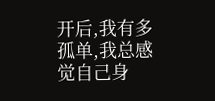开后,我有多孤单,我总感觉自己身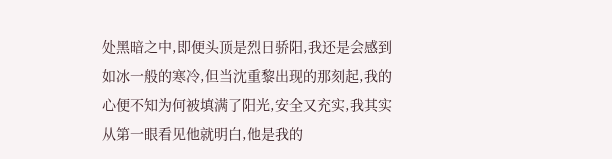处黑暗之中,即便头顶是烈日骄阳,我还是会感到如冰一般的寒冷,但当沈重黎出现的那刻起,我的心便不知为何被填满了阳光,安全又充实,我其实从第一眼看见他就明白,他是我的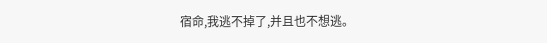宿命,我逃不掉了,并且也不想逃。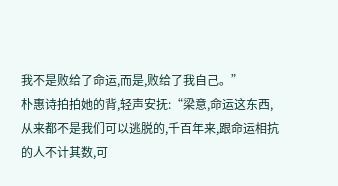我不是败给了命运,而是,败给了我自己。”
朴惠诗拍拍她的背,轻声安抚:“梁意,命运这东西,从来都不是我们可以逃脱的,千百年来,跟命运相抗的人不计其数,可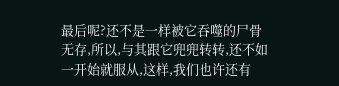最后呢?还不是一样被它吞噬的尸骨无存,所以,与其跟它兜兜转转,还不如一开始就服从,这样,我们也许还有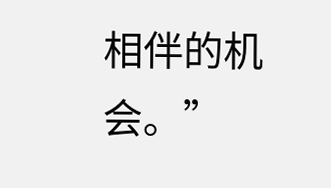相伴的机会。”